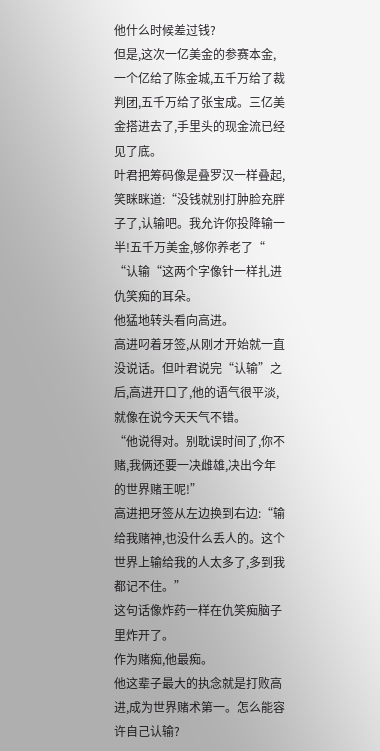他什么时候差过钱?
但是,这次一亿美金的参赛本金,一个亿给了陈金城,五千万给了裁判团,五千万给了张宝成。三亿美金搭进去了,手里头的现金流已经见了底。
叶君把筹码像是叠罗汉一样叠起,笑眯眯道:“没钱就别打肿脸充胖子了,认输吧。我允许你投降输一半!五千万美金,够你养老了“
“认输“这两个字像针一样扎进仇笑痴的耳朵。
他猛地转头看向高进。
高进叼着牙签,从刚才开始就一直没说话。但叶君说完“认输”之后,高进开口了,他的语气很平淡,就像在说今天天气不错。
“他说得对。别耽误时间了,你不赌,我俩还要一决雌雄,决出今年的世界赌王呢!”
高进把牙签从左边换到右边:“输给我赌神,也没什么丢人的。这个世界上输给我的人太多了,多到我都记不住。”
这句话像炸药一样在仇笑痴脑子里炸开了。
作为赌痴,他最痴。
他这辈子最大的执念就是打败高进,成为世界赌术第一。怎么能容许自己认输?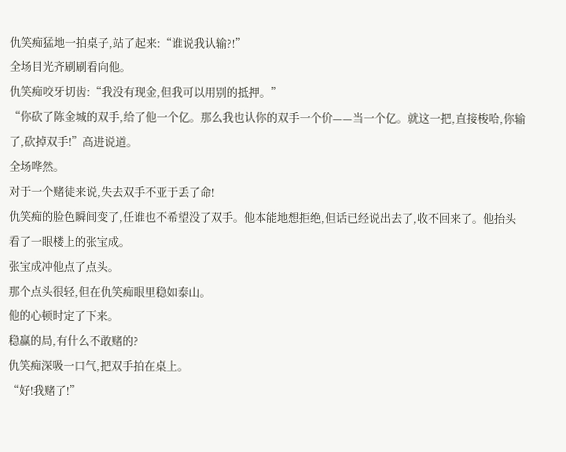仇笑痴猛地一拍桌子,站了起来:“谁说我认输?!”
全场目光齐刷刷看向他。
仇笑痴咬牙切齿:“我没有现金,但我可以用别的抵押。”
“你砍了陈金城的双手,给了他一个亿。那么我也认你的双手一个价——当一个亿。就这一把,直接梭哈,你输了,砍掉双手!”高进说道。
全场哗然。
对于一个赌徒来说,失去双手不亚于丢了命!
仇笑痴的脸色瞬间变了,任谁也不希望没了双手。他本能地想拒绝,但话已经说出去了,收不回来了。他抬头看了一眼楼上的张宝成。
张宝成冲他点了点头。
那个点头很轻,但在仇笑痴眼里稳如泰山。
他的心顿时定了下来。
稳赢的局,有什么不敢赌的?
仇笑痴深吸一口气,把双手拍在桌上。
“好!我赌了!”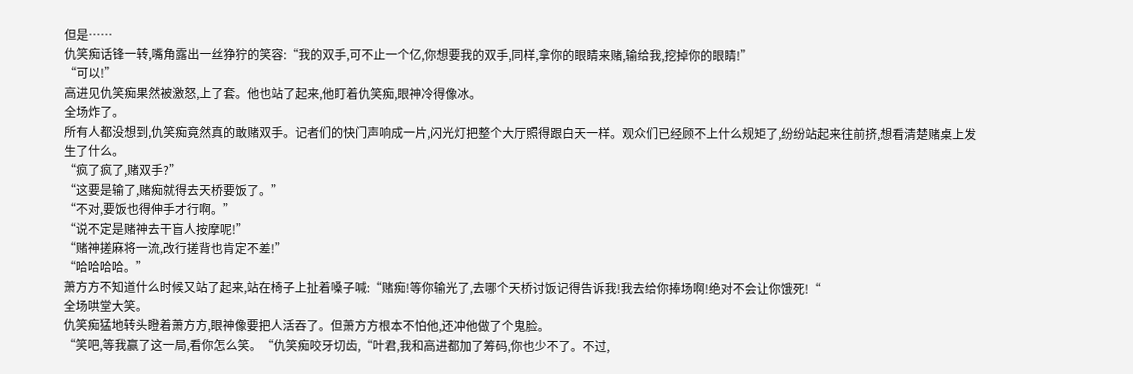但是……
仇笑痴话锋一转,嘴角露出一丝狰狞的笑容:“我的双手,可不止一个亿,你想要我的双手,同样,拿你的眼睛来赌,输给我,挖掉你的眼睛!”
“可以!”
高进见仇笑痴果然被激怒,上了套。他也站了起来,他盯着仇笑痴,眼神冷得像冰。
全场炸了。
所有人都没想到,仇笑痴竟然真的敢赌双手。记者们的快门声响成一片,闪光灯把整个大厅照得跟白天一样。观众们已经顾不上什么规矩了,纷纷站起来往前挤,想看清楚赌桌上发生了什么。
“疯了疯了,赌双手?”
“这要是输了,赌痴就得去天桥要饭了。”
“不对,要饭也得伸手才行啊。”
“说不定是赌神去干盲人按摩呢!”
“赌神搓麻将一流,改行搓背也肯定不差!”
“哈哈哈哈。”
萧方方不知道什么时候又站了起来,站在椅子上扯着嗓子喊:“赌痴!等你输光了,去哪个天桥讨饭记得告诉我!我去给你捧场啊!绝对不会让你饿死!“
全场哄堂大笑。
仇笑痴猛地转头瞪着萧方方,眼神像要把人活吞了。但萧方方根本不怕他,还冲他做了个鬼脸。
“笑吧,等我赢了这一局,看你怎么笑。“仇笑痴咬牙切齿,“叶君,我和高进都加了筹码,你也少不了。不过,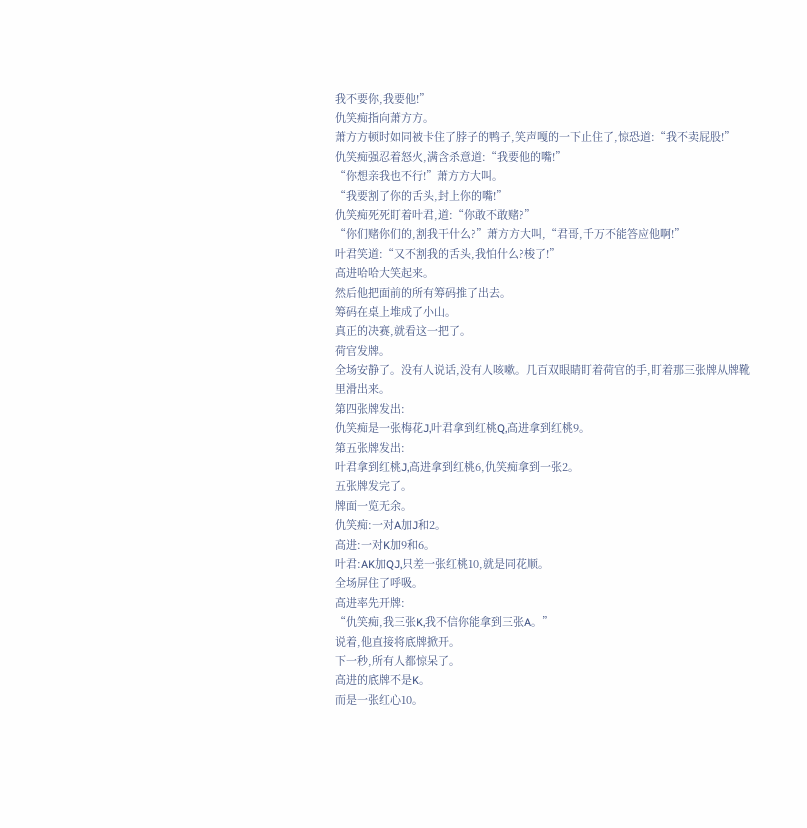我不要你,我要他!”
仇笑痴指向萧方方。
萧方方顿时如同被卡住了脖子的鸭子,笑声嘎的一下止住了,惊恐道:“我不卖屁股!”
仇笑痴强忍着怒火,满含杀意道:“我要他的嘴!”
“你想亲我也不行!”萧方方大叫。
“我要割了你的舌头,封上你的嘴!”
仇笑痴死死盯着叶君,道:“你敢不敢赌?”
“你们赌你们的,割我干什么?”萧方方大叫,“君哥,千万不能答应他啊!”
叶君笑道:“又不割我的舌头,我怕什么?梭了!”
高进哈哈大笑起来。
然后他把面前的所有筹码推了出去。
筹码在桌上堆成了小山。
真正的决赛,就看这一把了。
荷官发牌。
全场安静了。没有人说话,没有人咳嗽。几百双眼睛盯着荷官的手,盯着那三张牌从牌靴里滑出来。
第四张牌发出:
仇笑痴是一张梅花J,叶君拿到红桃Q,高进拿到红桃9。
第五张牌发出:
叶君拿到红桃J,高进拿到红桃6,仇笑痴拿到一张2。
五张牌发完了。
牌面一览无余。
仇笑痴:一对A加J和2。
高进:一对K加9和6。
叶君:AK加QJ,只差一张红桃10,就是同花顺。
全场屏住了呼吸。
高进率先开牌:
“仇笑痴,我三张K,我不信你能拿到三张A。”
说着,他直接将底牌掀开。
下一秒,所有人都惊呆了。
高进的底牌不是K。
而是一张红心10。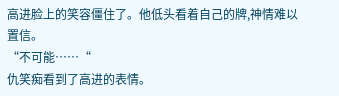高进脸上的笑容僵住了。他低头看着自己的牌,神情难以置信。
“不可能……“
仇笑痴看到了高进的表情。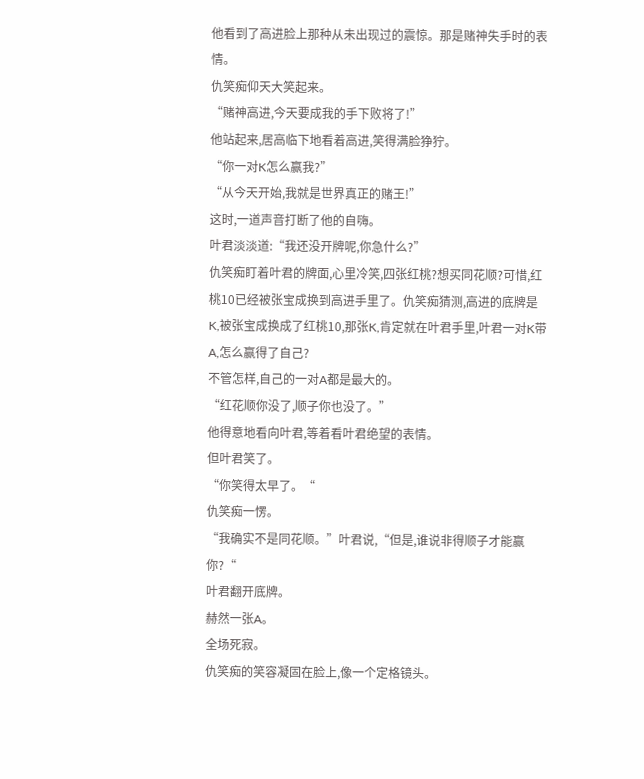他看到了高进脸上那种从未出现过的震惊。那是赌神失手时的表情。
仇笑痴仰天大笑起来。
“赌神高进,今天要成我的手下败将了!”
他站起来,居高临下地看着高进,笑得满脸狰狞。
“你一对K怎么赢我?”
“从今天开始,我就是世界真正的赌王!”
这时,一道声音打断了他的自嗨。
叶君淡淡道:“我还没开牌呢,你急什么?”
仇笑痴盯着叶君的牌面,心里冷笑,四张红桃?想买同花顺?可惜,红桃10已经被张宝成换到高进手里了。仇笑痴猜测,高进的底牌是K,被张宝成换成了红桃10,那张K,肯定就在叶君手里,叶君一对K带A,怎么赢得了自己?
不管怎样,自己的一对A都是最大的。
“红花顺你没了,顺子你也没了。”
他得意地看向叶君,等着看叶君绝望的表情。
但叶君笑了。
“你笑得太早了。“
仇笑痴一愣。
“我确实不是同花顺。”叶君说,“但是,谁说非得顺子才能赢你?“
叶君翻开底牌。
赫然一张A。
全场死寂。
仇笑痴的笑容凝固在脸上,像一个定格镜头。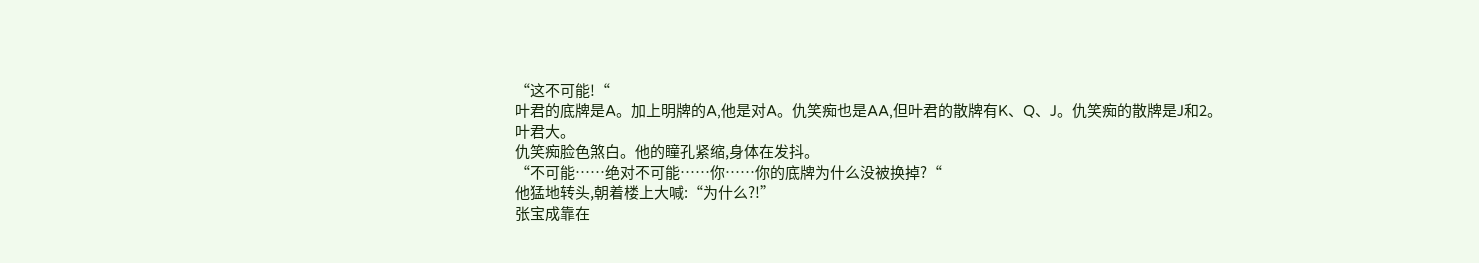“这不可能!“
叶君的底牌是A。加上明牌的A,他是对A。仇笑痴也是AA,但叶君的散牌有K、Q、J。仇笑痴的散牌是J和2。
叶君大。
仇笑痴脸色煞白。他的瞳孔紧缩,身体在发抖。
“不可能……绝对不可能……你……你的底牌为什么没被换掉?“
他猛地转头,朝着楼上大喊:“为什么?!”
张宝成靠在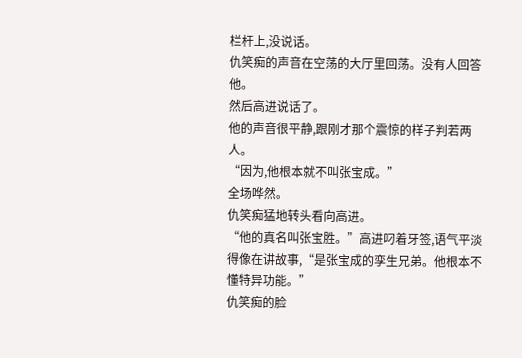栏杆上,没说话。
仇笑痴的声音在空荡的大厅里回荡。没有人回答他。
然后高进说话了。
他的声音很平静,跟刚才那个震惊的样子判若两人。
“因为,他根本就不叫张宝成。”
全场哗然。
仇笑痴猛地转头看向高进。
“他的真名叫张宝胜。”高进叼着牙签,语气平淡得像在讲故事,“是张宝成的孪生兄弟。他根本不懂特异功能。”
仇笑痴的脸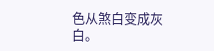色从煞白变成灰白。